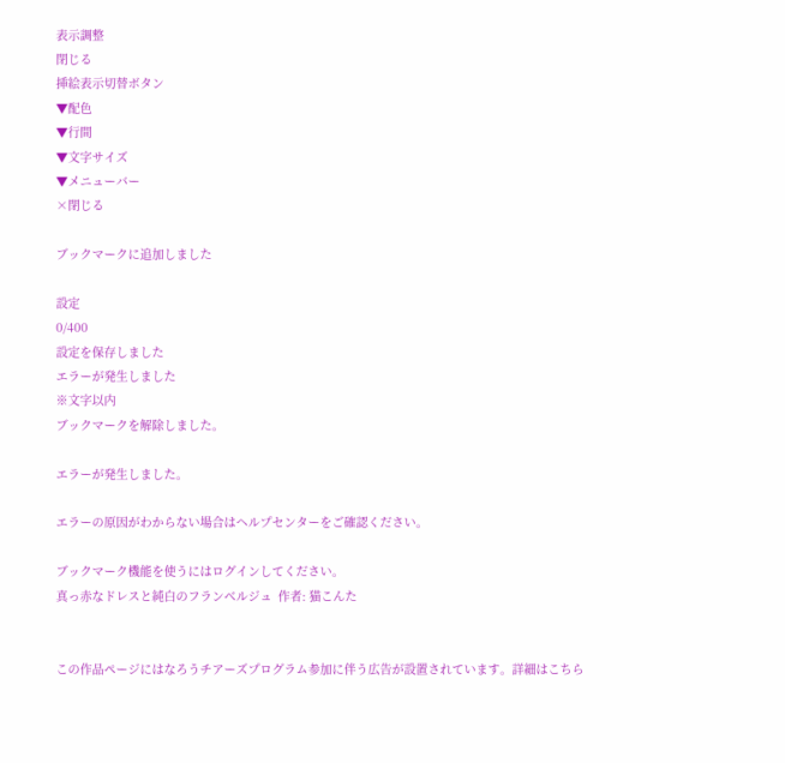表示調整
閉じる
挿絵表示切替ボタン
▼配色
▼行間
▼文字サイズ
▼メニューバー
×閉じる

ブックマークに追加しました

設定
0/400
設定を保存しました
エラーが発生しました
※文字以内
ブックマークを解除しました。

エラーが発生しました。

エラーの原因がわからない場合はヘルプセンターをご確認ください。

ブックマーク機能を使うにはログインしてください。
真っ赤なドレスと純白のフランベルジュ  作者: 猫こんた


この作品ページにはなろうチアーズプログラム参加に伴う広告が設置されています。詳細はこちら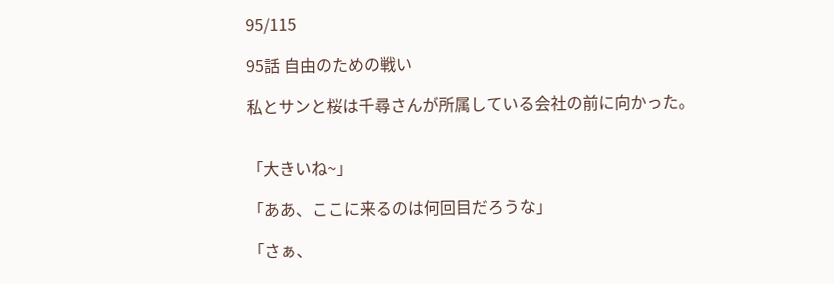95/115

95話 自由のための戦い

私とサンと桜は千尋さんが所属している会社の前に向かった。


「大きいね~」

「ああ、ここに来るのは何回目だろうな」

「さぁ、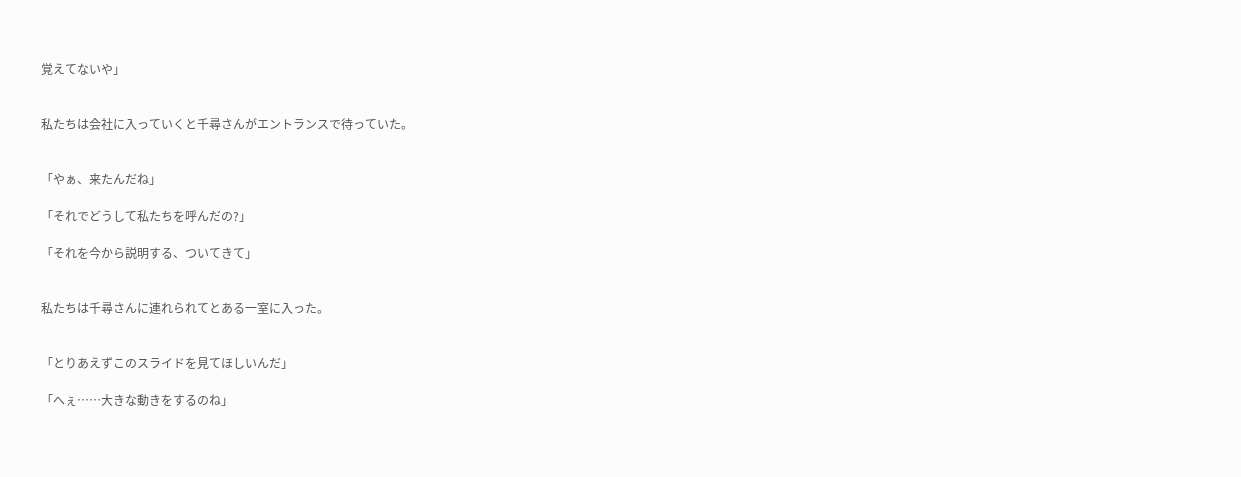覚えてないや」


私たちは会社に入っていくと千尋さんがエントランスで待っていた。


「やぁ、来たんだね」

「それでどうして私たちを呼んだの?」

「それを今から説明する、ついてきて」


私たちは千尋さんに連れられてとある一室に入った。


「とりあえずこのスライドを見てほしいんだ」

「へぇ……大きな動きをするのね」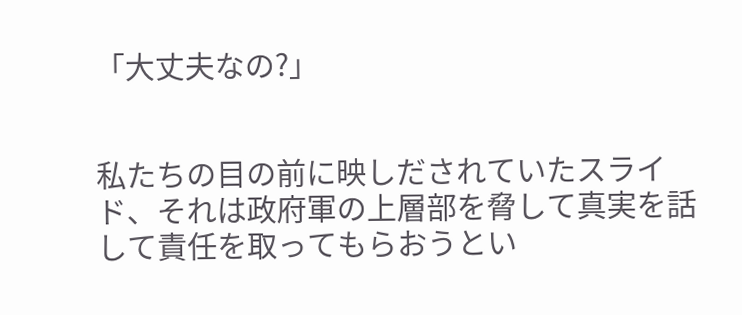「大丈夫なの?」


私たちの目の前に映しだされていたスライド、それは政府軍の上層部を脅して真実を話して責任を取ってもらおうとい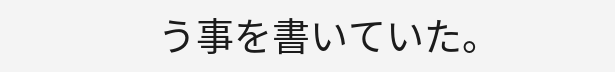う事を書いていた。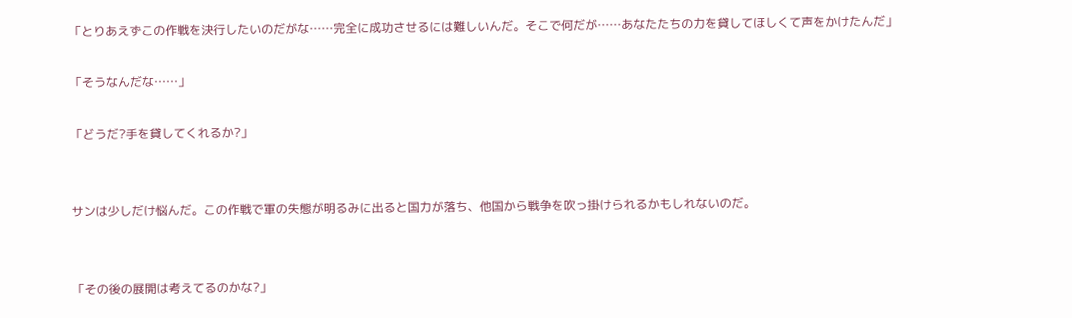「とりあえずこの作戦を決行したいのだがな……完全に成功させるには難しいんだ。そこで何だが……あなたたちの力を貸してほしくて声をかけたんだ」

「そうなんだな……」

「どうだ?手を貸してくれるか?」


サンは少しだけ悩んだ。この作戦で軍の失態が明るみに出ると国力が落ち、他国から戦争を吹っ掛けられるかもしれないのだ。


「その後の展開は考えてるのかな?」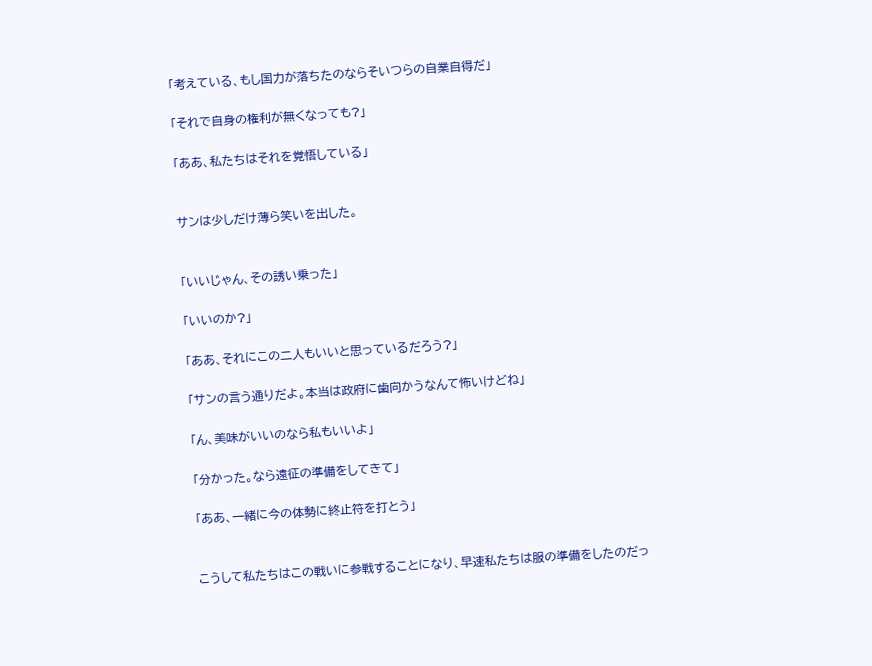「考えている、もし国力が落ちたのならそいつらの自業自得だ」

「それで自身の権利が無くなっても?」

「ああ、私たちはそれを覚悟している」


サンは少しだけ薄ら笑いを出した。


「いいじゃん、その誘い乗った」

「いいのか?」

「ああ、それにこの二人もいいと思っているだろう?」

「サンの言う通りだよ。本当は政府に歯向かうなんて怖いけどね」

「ん、美味がいいのなら私もいいよ」

「分かった。なら遠征の準備をしてきて」

「ああ、一緒に今の体勢に終止符を打とう」


こうして私たちはこの戦いに参戦することになり、早速私たちは服の準備をしたのだっ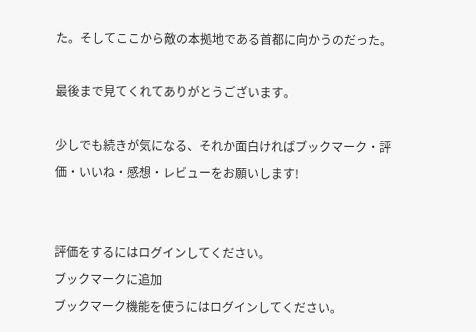た。そしてここから敵の本拠地である首都に向かうのだった。

最後まで見てくれてありがとうございます。

少しでも続きが気になる、それか面白ければブックマーク・評価・いいね・感想・レビューをお願いします!


評価をするにはログインしてください。
ブックマークに追加
ブックマーク機能を使うにはログインしてください。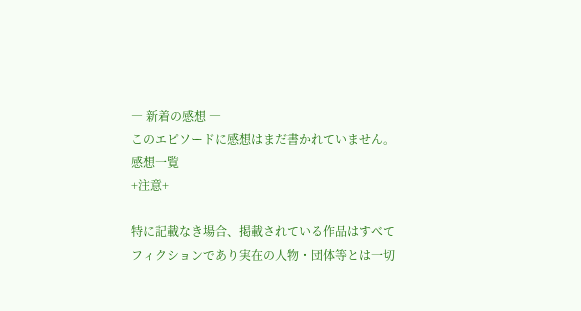― 新着の感想 ―
このエピソードに感想はまだ書かれていません。
感想一覧
+注意+

特に記載なき場合、掲載されている作品はすべてフィクションであり実在の人物・団体等とは一切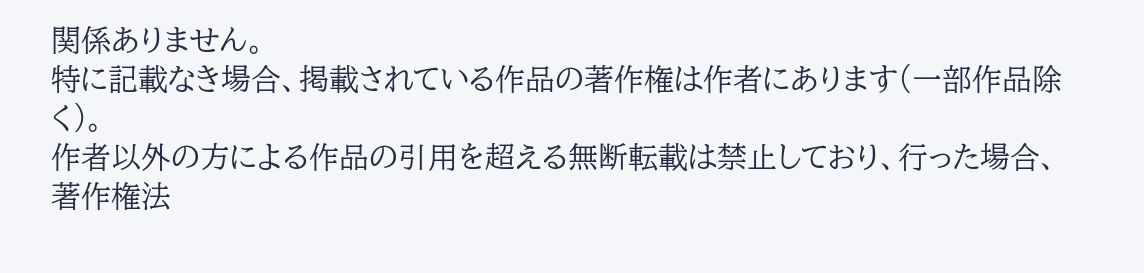関係ありません。
特に記載なき場合、掲載されている作品の著作権は作者にあります(一部作品除く)。
作者以外の方による作品の引用を超える無断転載は禁止しており、行った場合、著作権法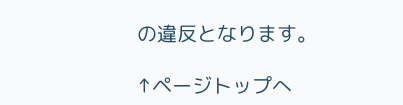の違反となります。

↑ページトップへ